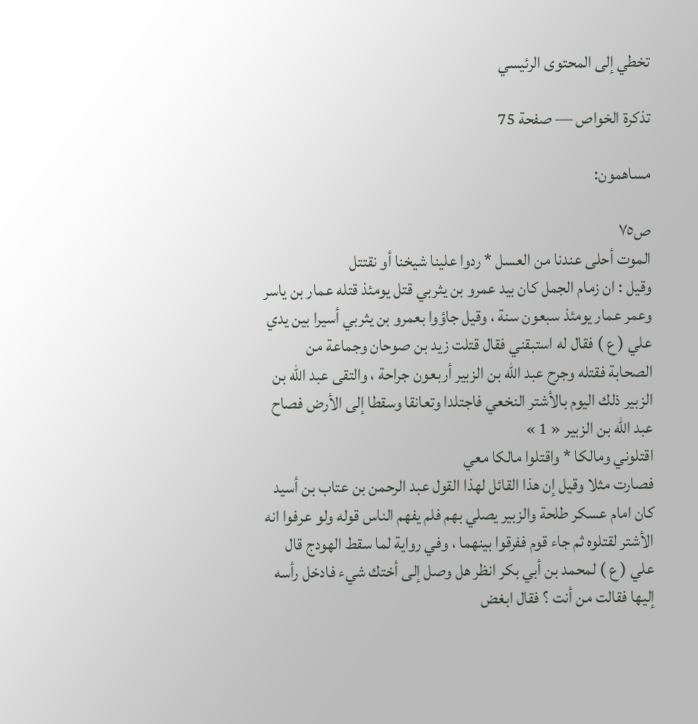تخطي إلى المحتوى الرئيسي

تذكرة الخواص — صفحة 75

مساهمون:

ص٧٥
الموت أحلى عندنا من العسل * ردوا علينا شيخنا أو نقتتل
وقيل : ان زمام الجمل كان بيد عمرو بن يثربي قتل يومئذ قتله عمار بن ياسر وعمر عمار يومئذ سبعون سنة ، وقيل جاؤوا بعمرو بن يثربي أسيرا بين يدي علي ( ع ) فقال له استبقني فقال قتلت زيد بن صوحان وجماعة من الصحابة فقتله وجرح عبد اللّه بن الزبير أربعون جراحة ، والتقى عبد اللّه بن الزبير ذلك اليوم بالأشتر النخعي فاجتلدا وتعانقا وسقطا إلى الأرض فصاح عبد اللّه بن الزبير « 1 »
اقتلوني ومالكا * واقتلوا مالكا معي
فصارت مثلا وقيل إن هذا القائل لهذا القول عبد الرحمن بن عتاب بن أسيد كان امام عسكر طلحة والزبير يصلي بهم فلم يفهم الناس قوله ولو عرفوا انه الأشتر لقتلوه ثم جاء قوم ففرقوا بينهما ، وفي رواية لما سقط الهودج قال علي ( ع ) لمحمد بن أبي بكر انظر هل وصل إلى أختك شيء فادخل رأسه إليها فقالت من أنت ؟ فقال ابغض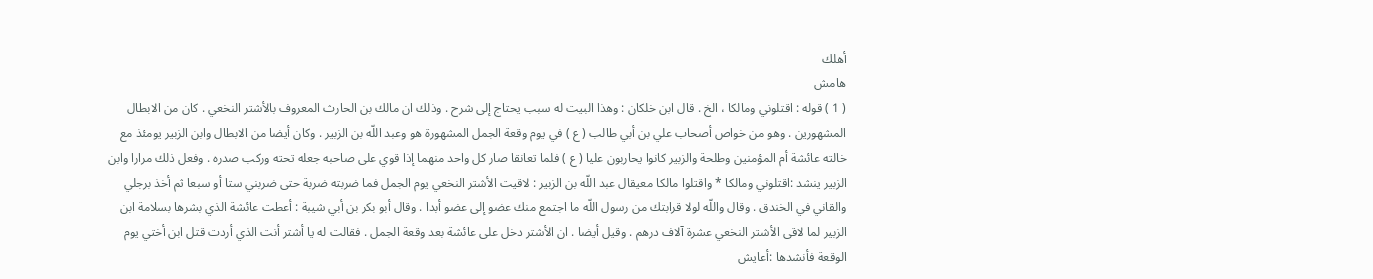أهلك
هامش
( 1 ) قوله : اقتلوني ومالكا ، الخ . قال ابن خلكان : وهذا البيت له سبب يحتاج إلى شرح . وذلك ان مالك بن الحارث المعروف بالأشتر النخعي . كان من الابطال المشهورين . وهو من خواص أصحاب علي بن أبي طالب ( ع ) في يوم وقعة الجمل المشهورة هو وعبد اللّه بن الزبير . وكان أيضا من الابطال وابن الزبير يومئذ مع خالته عائشة أم المؤمنين وطلحة والزبير كانوا يحاربون عليا ( ع ) فلما تعانقا صار كل واحد منهما إذا قوي على صاحبه جعله تحته وركب صدره . وفعل ذلك مرارا وابن الزبير ينشد :اقتلوني ومالكا * واقتلوا مالكا معيقال عبد اللّه بن الزبير : لاقيت الأشتر النخعي يوم الجمل فما ضربته ضربة حتى ضربني ستا أو سبعا ثم أخذ برجلي والقاني في الخندق . وقال واللّه لولا قرابتك من رسول اللّه ما اجتمع منك عضو إلى عضو أبدا . وقال أبو بكر بن أبي شيبة : أعطت عائشة الذي بشرها بسلامة ابن الزبير لما لاقى الأشتر النخعي عشرة آلاف درهم . وقيل أيضا . ان الأشتر دخل على عائشة بعد وقعة الجمل . فقالت له يا أشتر أنت الذي أردت قتل ابن أختي يوم الوقعة فأنشدها :أعايش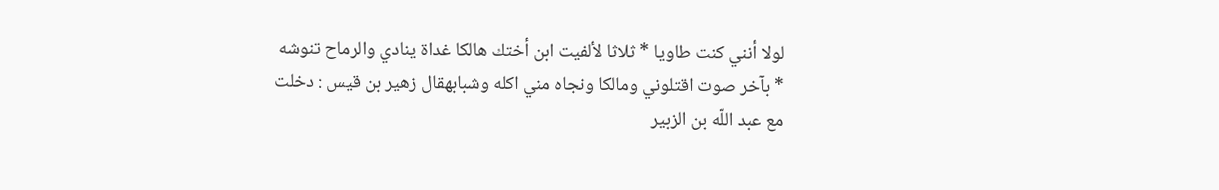لولا أنني كنت طاويا * ثلاثا لألفيت ابن أختك هالكا غداة ينادي والرماح تنوشه * بآخر صوت اقتلوني ومالكا ونجاه مني اكله وشبابهقال زهير بن قيس : دخلت مع عبد اللّه بن الزبير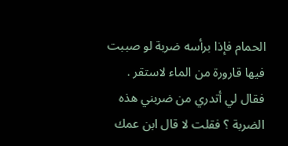الحمام فإذا برأسه ضربة لو صببت فيها قارورة من الماء لاستقر . فقال لي أتدري من ضربني هذه الضربة ؟ فقلت لا قال ابن عمك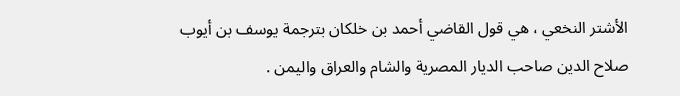الأشتر النخعي ، هي قول القاضي أحمد بن خلكان بترجمة يوسف بن أيوب صلاح الدين صاحب الديار المصرية والشام والعراق واليمن .